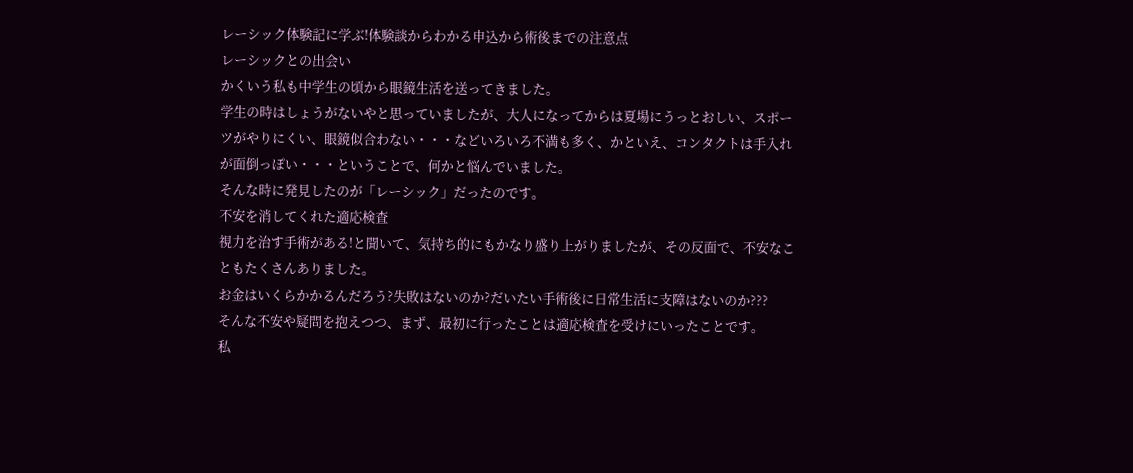レーシック体験記に学ぶ!体験談からわかる申込から術後までの注意点
レーシックとの出会い
かくいう私も中学生の頃から眼鏡生活を送ってきました。
学生の時はしょうがないやと思っていましたが、大人になってからは夏場にうっとおしい、スポーツがやりにくい、眼鏡似合わない・・・などいろいろ不満も多く、かといえ、コンタクトは手入れが面倒っぽい・・・ということで、何かと悩んでいました。
そんな時に発見したのが「レーシック」だったのです。
不安を消してくれた適応検査
視力を治す手術がある!と聞いて、気持ち的にもかなり盛り上がりましたが、その反面で、不安なこともたくさんありました。
お金はいくらかかるんだろう?失敗はないのか?だいたい手術後に日常生活に支障はないのか???
そんな不安や疑問を抱えつつ、まず、最初に行ったことは適応検査を受けにいったことです。
私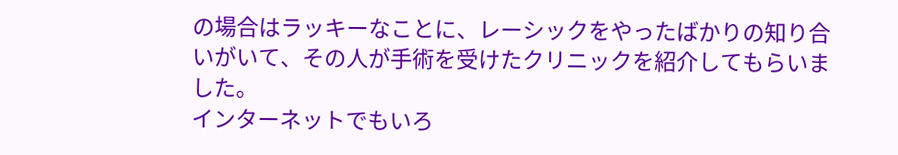の場合はラッキーなことに、レーシックをやったばかりの知り合いがいて、その人が手術を受けたクリニックを紹介してもらいました。
インターネットでもいろ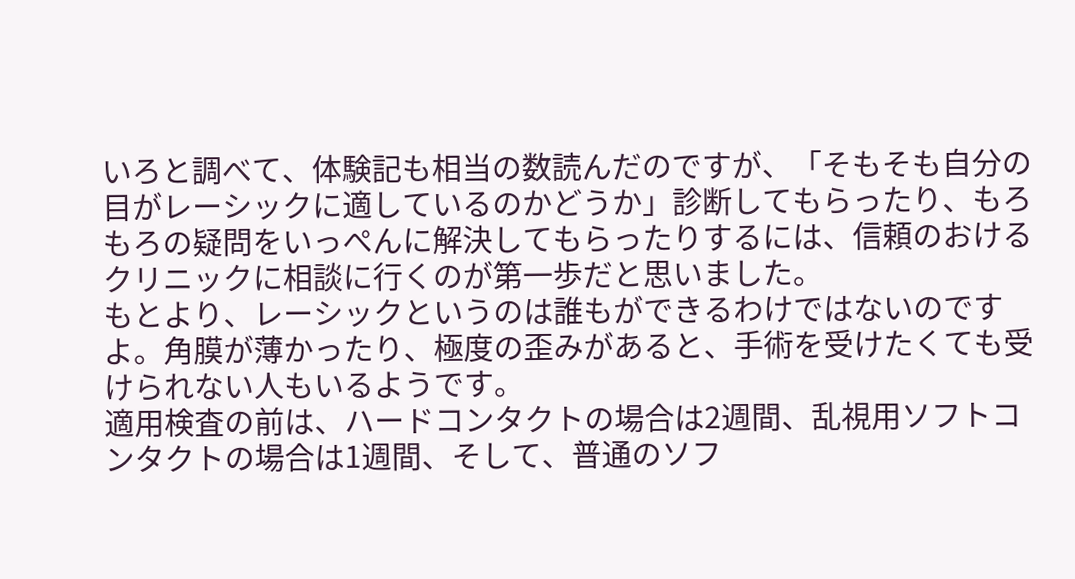いろと調べて、体験記も相当の数読んだのですが、「そもそも自分の目がレーシックに適しているのかどうか」診断してもらったり、もろもろの疑問をいっぺんに解決してもらったりするには、信頼のおけるクリニックに相談に行くのが第一歩だと思いました。
もとより、レーシックというのは誰もができるわけではないのですよ。角膜が薄かったり、極度の歪みがあると、手術を受けたくても受けられない人もいるようです。
適用検査の前は、ハードコンタクトの場合は2週間、乱視用ソフトコンタクトの場合は1週間、そして、普通のソフ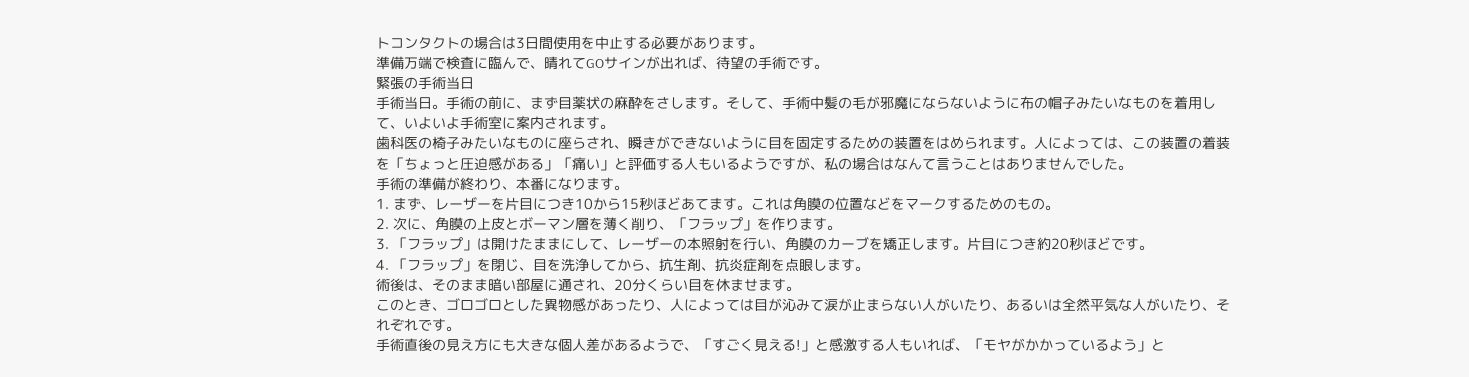トコンタクトの場合は3日間使用を中止する必要があります。
準備万端で検査に臨んで、晴れてGOサインが出れば、待望の手術です。
緊張の手術当日
手術当日。手術の前に、まず目薬状の麻酔をさします。そして、手術中髪の毛が邪魔にならないように布の帽子みたいなものを着用して、いよいよ手術室に案内されます。
歯科医の椅子みたいなものに座らされ、瞬きができないように目を固定するための装置をはめられます。人によっては、この装置の着装を「ちょっと圧迫感がある」「痛い」と評価する人もいるようですが、私の場合はなんて言うことはありませんでした。
手術の準備が終わり、本番になります。
1. まず、レーザーを片目につき10から15秒ほどあてます。これは角膜の位置などをマークするためのもの。
2. 次に、角膜の上皮とボーマン層を薄く削り、「フラップ」を作ります。
3. 「フラップ」は開けたままにして、レーザーの本照射を行い、角膜のカーブを矯正します。片目につき約20秒ほどです。
4. 「フラップ」を閉じ、目を洗浄してから、抗生剤、抗炎症剤を点眼します。
術後は、そのまま暗い部屋に通され、20分くらい目を休ませます。
このとき、ゴロゴロとした異物感があったり、人によっては目が沁みて涙が止まらない人がいたり、あるいは全然平気な人がいたり、それぞれです。
手術直後の見え方にも大きな個人差があるようで、「すごく見える!」と感激する人もいれば、「モヤがかかっているよう」と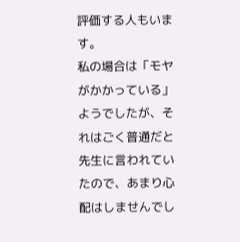評価する人もいます。
私の場合は「モヤがかかっている」ようでしたが、それはごく普通だと先生に言われていたので、あまり心配はしませんでし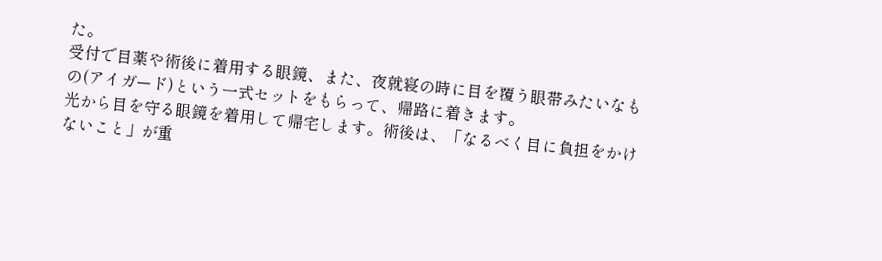た。
受付で目薬や術後に着用する眼鏡、また、夜就寝の時に目を覆う眼帯みたいなもの(アイガード)という一式セットをもらって、帰路に着きます。
光から目を守る眼鏡を着用して帰宅します。術後は、「なるべく目に負担をかけないこと」が重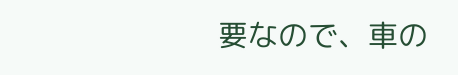要なので、車の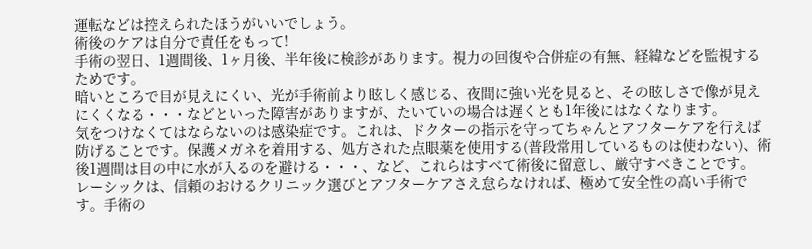運転などは控えられたほうがいいでしょう。
術後のケアは自分で責任をもって!
手術の翌日、1週間後、1ヶ月後、半年後に検診があります。視力の回復や合併症の有無、経緯などを監視するためです。
暗いところで目が見えにくい、光が手術前より眩しく感じる、夜間に強い光を見ると、その眩しさで像が見えにくくなる・・・などといった障害がありますが、たいていの場合は遅くとも1年後にはなくなります。
気をつけなくてはならないのは感染症です。これは、ドクターの指示を守ってちゃんとアフターケアを行えば防げることです。保護メガネを着用する、処方された点眼薬を使用する(普段常用しているものは使わない)、術後1週間は目の中に水が入るのを避ける・・・、など、これらはすべて術後に留意し、厳守すべきことです。
レーシックは、信頼のおけるクリニック選びとアフターケアさえ怠らなければ、極めて安全性の高い手術です。手術の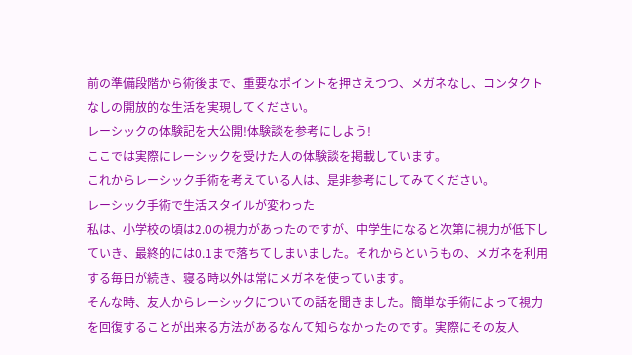前の準備段階から術後まで、重要なポイントを押さえつつ、メガネなし、コンタクトなしの開放的な生活を実現してください。
レーシックの体験記を大公開!体験談を参考にしよう!
ここでは実際にレーシックを受けた人の体験談を掲載しています。
これからレーシック手術を考えている人は、是非参考にしてみてください。
レーシック手術で生活スタイルが変わった
私は、小学校の頃は2.0の視力があったのですが、中学生になると次第に視力が低下していき、最終的には0.1まで落ちてしまいました。それからというもの、メガネを利用する毎日が続き、寝る時以外は常にメガネを使っています。
そんな時、友人からレーシックについての話を聞きました。簡単な手術によって視力を回復することが出来る方法があるなんて知らなかったのです。実際にその友人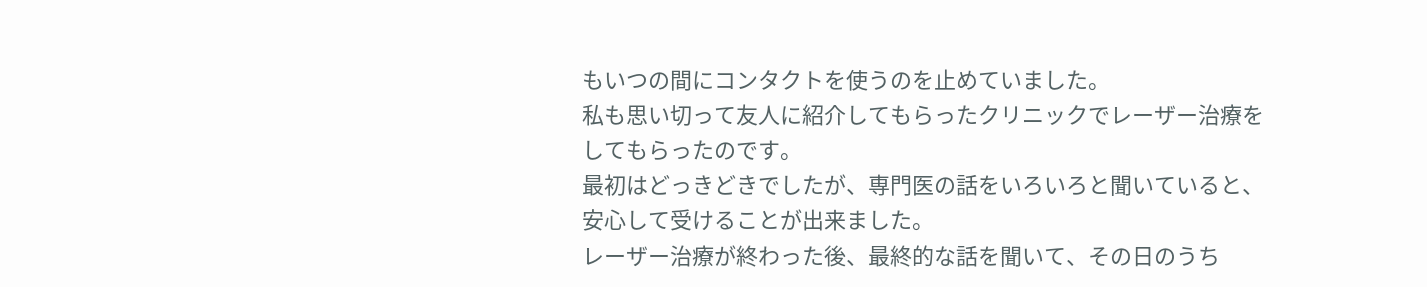もいつの間にコンタクトを使うのを止めていました。
私も思い切って友人に紹介してもらったクリニックでレーザー治療をしてもらったのです。
最初はどっきどきでしたが、専門医の話をいろいろと聞いていると、安心して受けることが出来ました。
レーザー治療が終わった後、最終的な話を聞いて、その日のうち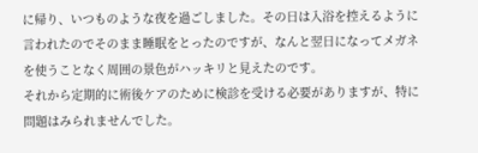に帰り、いつものような夜を過ごしました。その日は入浴を控えるように言われたのでそのまま睡眠をとったのですが、なんと翌日になってメガネを使うことなく周囲の景色がハッキリと見えたのです。
それから定期的に術後ケアのために検診を受ける必要がありますが、特に問題はみられませんでした。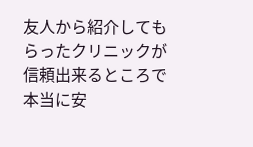友人から紹介してもらったクリニックが信頼出来るところで本当に安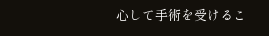心して手術を受けるこ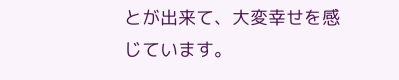とが出来て、大変幸せを感じています。